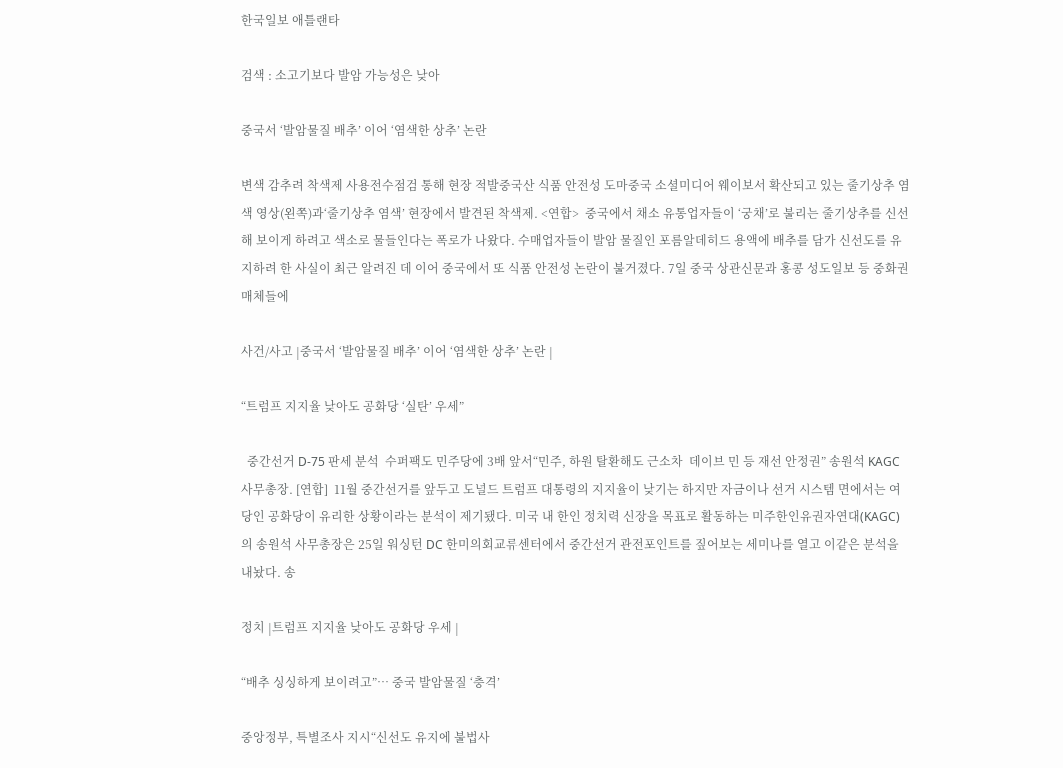한국일보 애틀랜타

검색 : 소고기보다 발암 가능성은 낮아

중국서 ‘발암물질 배추’ 이어 ‘염색한 상추’ 논란

변색 감추려 착색제 사용전수점검 통해 현장 적발중국산 식품 안전성 도마중국 소셜미디어 웨이보서 확산되고 있는 줄기상추 염색 영상(왼쪽)과‘줄기상추 염색’ 현장에서 발견된 착색제. <연합>  중국에서 채소 유통업자들이 ‘궁채’로 불리는 줄기상추를 신선해 보이게 하려고 색소로 물들인다는 폭로가 나왔다. 수매업자들이 발암 물질인 포름알데히드 용액에 배추를 담가 신선도를 유지하려 한 사실이 최근 알려진 데 이어 중국에서 또 식품 안전성 논란이 불거졌다. 7일 중국 상관신문과 홍콩 성도일보 등 중화권 매체들에

사건/사고 |중국서 ‘발암물질 배추’ 이어 ‘염색한 상추’ 논란 |

“트럼프 지지율 낮아도 공화당 ‘실탄’ 우세”

  중간선거 D-75 판세 분석  수퍼팩도 민주당에 3배 앞서“민주, 하원 탈환해도 근소차  데이브 민 등 재선 안정권” 송원석 KAGC 사무총장. [연합]  11월 중간선거를 앞두고 도널드 트럼프 대통령의 지지율이 낮기는 하지만 자금이나 선거 시스템 면에서는 여당인 공화당이 유리한 상황이라는 분석이 제기됐다. 미국 내 한인 정치력 신장을 목표로 활동하는 미주한인유권자연대(KAGC)의 송원석 사무총장은 25일 워싱턴 DC 한미의회교류센터에서 중간선거 관전포인트를 짚어보는 세미나를 열고 이같은 분석을 내놨다. 송

정치 |트럼프 지지율 낮아도 공화당 우세 |

“배추 싱싱하게 보이려고”… 중국 발암물질 ‘충격’

중앙정부, 특별조사 지시“신선도 유지에 불법사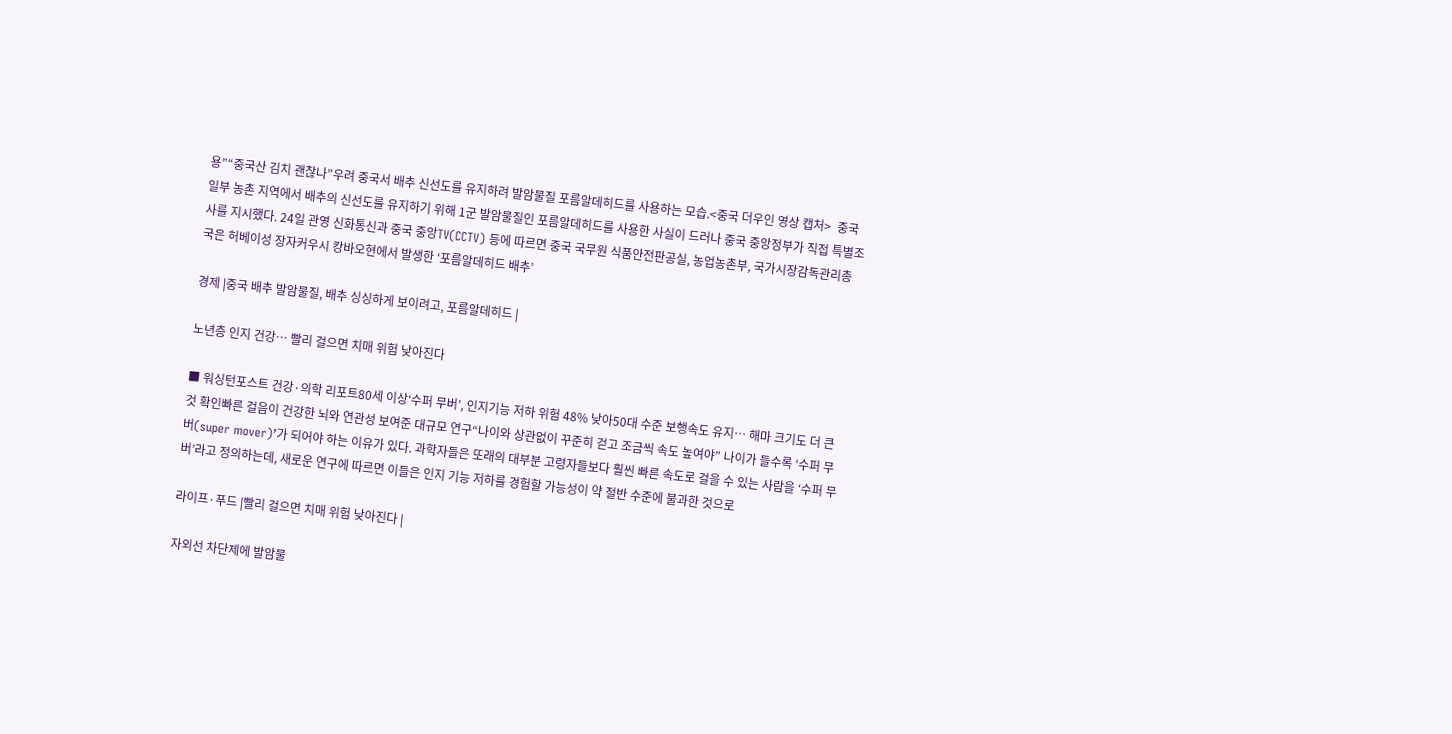용”“중국산 김치 괜찮나”우려 중국서 배추 신선도를 유지하려 발암물질 포름알데히드를 사용하는 모습.<중국 더우인 영상 캡처>  중국 일부 농촌 지역에서 배추의 신선도를 유지하기 위해 1군 발암물질인 포름알데히드를 사용한 사실이 드러나 중국 중앙정부가 직접 특별조사를 지시했다. 24일 관영 신화통신과 중국 중앙TV(CCTV) 등에 따르면 중국 국무원 식품안전판공실, 농업농촌부, 국가시장감독관리총국은 허베이성 장자커우시 캉바오현에서 발생한 ‘포름알데히드 배추’

경제 |중국 배추 발암물질, 배추 싱싱하게 보이려고, 포름알데히드 |

노년층 인지 건강… 빨리 걸으면 치매 위험 낮아진다

■ 워싱턴포스트 건강·의학 리포트80세 이상‘수퍼 무버’, 인지기능 저하 위험 48% 낮아50대 수준 보행속도 유지… 해마 크기도 더 큰 것 확인빠른 걸음이 건강한 뇌와 연관성 보여준 대규모 연구“나이와 상관없이 꾸준히 걷고 조금씩 속도 높여야” 나이가 들수록 ‘수퍼 무버(super mover)’가 되어야 하는 이유가 있다. 과학자들은 또래의 대부분 고령자들보다 훨씬 빠른 속도로 걸을 수 있는 사람을 ‘수퍼 무버’라고 정의하는데, 새로운 연구에 따르면 이들은 인지 기능 저하를 경험할 가능성이 약 절반 수준에 불과한 것으로

라이프·푸드 |빨리 걸으면 치매 위험 낮아진다 |

자외선 차단제에 발암물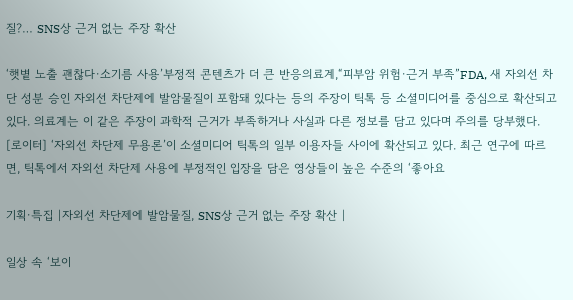질?… SNS상 근거 없는 주장 확산

‘햇볕 노출 괜찮다·소기름 사용’부정적 콘텐츠가 더 큰 반응의료계,“피부암 위험·근거 부족”FDA, 새 자외선 차단 성분 승인 자외선 차단제에 발암물질이 포함돼 있다는 등의 주장이 틱톡 등 소셜미디어를 중심으로 확산되고 있다. 의료계는 이 같은 주장이 과학적 근거가 부족하거나 사실과 다른 정보를 담고 있다며 주의를 당부했다. [로이터] ‘자외선 차단제 무용론’이 소셜미디어 틱톡의 일부 이용자들 사이에 확산되고 있다. 최근 연구에 따르면, 틱톡에서 자외선 차단제 사용에 부정적인 입장을 담은 영상들이 높은 수준의 ‘좋아요

기획·특집 |자외선 차단제에 발암물질, SNS상 근거 없는 주장 확산 |

일상 속 ‘보이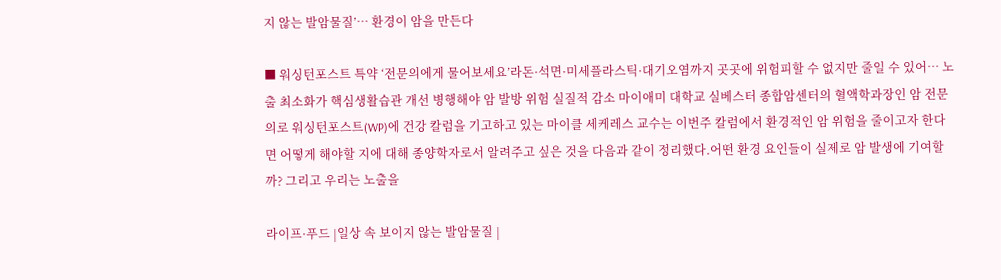지 않는 발암물질’… 환경이 암을 만든다

■ 워싱턴포스트 특약 ‘전문의에게 물어보세요’라돈·석면·미세플라스틱·대기오염까지 곳곳에 위험피할 수 없지만 줄일 수 있어… 노출 최소화가 핵심생활습관 개선 병행해야 암 발방 위험 실질적 감소 마이애미 대학교 실베스터 종합암센터의 혈액학과장인 암 전문의로 워싱턴포스트(WP)에 건강 칼럼을 기고하고 있는 마이클 세케레스 교수는 이번주 칼럼에서 환경적인 암 위험을 줄이고자 한다면 어떻게 해야할 지에 대해 종양학자로서 알려주고 싶은 것을 다음과 같이 정리했다.어떤 환경 요인들이 실제로 암 발생에 기여할까? 그리고 우리는 노출을

라이프·푸드 |일상 속 보이지 않는 발암물질 |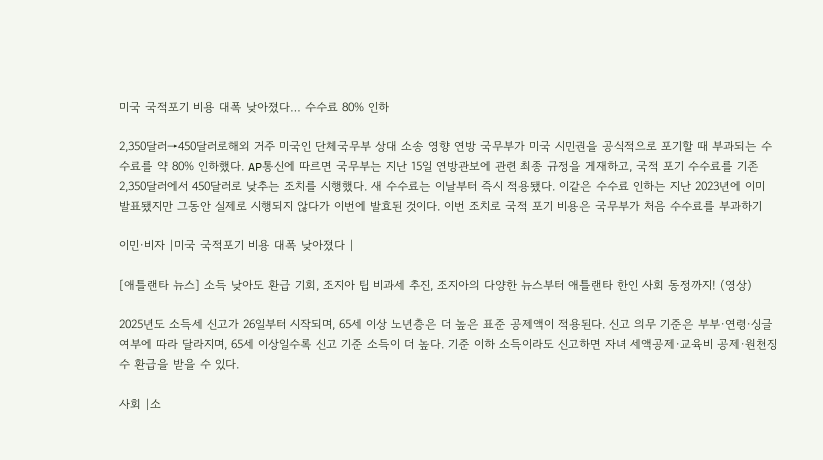미국 국적포기 비용 대폭 낮아졌다… 수수료 80% 인하

2,350달러→450달러로해외 거주 미국인 단체국무부 상대 소송 영향 연방 국무부가 미국 시민권을 공식적으로 포기할 때 부과되는 수수료를 약 80% 인하했다. AP통신에 따르면 국무부는 지난 15일 연방관보에 관련 최종 규정을 게재하고, 국적 포기 수수료를 기존 2,350달러에서 450달러로 낮추는 조치를 시행했다. 새 수수료는 이날부터 즉시 적용됐다. 이같은 수수료 인하는 지난 2023년에 이미 발표됐지만 그동안 실제로 시행되지 않다가 이번에 발효된 것이다. 이번 조치로 국적 포기 비용은 국무부가 처음 수수료를 부과하기

이민·비자 |미국 국적포기 비용 대폭 낮아졌다 |

[애틀랜타 뉴스] 소득 낮아도 환급 기회, 조지아 팁 비과세 추진, 조지아의 다양한 뉴스부터 애틀랜타 한인 사회 동정까지! (영상)

2025년도 소득세 신고가 26일부터 시작되며, 65세 이상 노년층은 더 높은 표준 공제액이 적용된다. 신고 의무 기준은 부부·연령·싱글 여부에 따라 달라지며, 65세 이상일수록 신고 기준 소득이 더 높다. 기준 이하 소득이라도 신고하면 자녀 세액공제·교육비 공제·원천징수 환급을 받을 수 있다.

사회 |소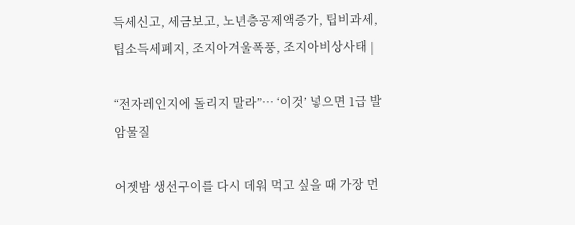득세신고, 세금보고, 노년층공제액증가, 팁비과세, 팁소득세폐지, 조지아겨울폭풍, 조지아비상사태 |

“전자레인지에 돌리지 말라”… ‘이것’ 넣으면 1급 발암물질

어젯밤 생선구이를 다시 데워 먹고 싶을 때 가장 먼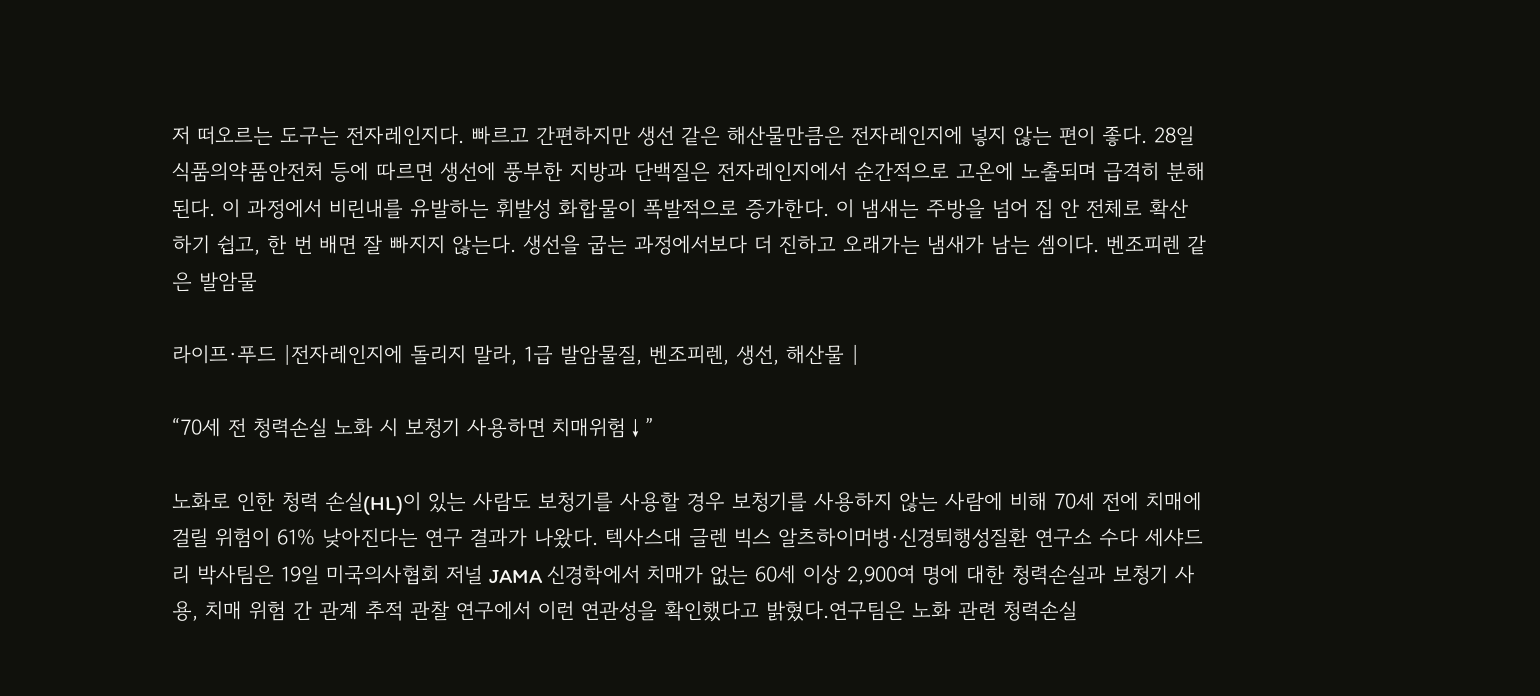저 떠오르는 도구는 전자레인지다. 빠르고 간편하지만 생선 같은 해산물만큼은 전자레인지에 넣지 않는 편이 좋다. 28일 식품의약품안전처 등에 따르면 생선에 풍부한 지방과 단백질은 전자레인지에서 순간적으로 고온에 노출되며 급격히 분해된다. 이 과정에서 비린내를 유발하는 휘발성 화합물이 폭발적으로 증가한다. 이 냄새는 주방을 넘어 집 안 전체로 확산하기 쉽고, 한 번 배면 잘 빠지지 않는다. 생선을 굽는 과정에서보다 더 진하고 오래가는 냄새가 남는 셈이다. 벤조피렌 같은 발암물

라이프·푸드 |전자레인지에 돌리지 말라, 1급 발암물질, 벤조피렌, 생선, 해산물 |

“70세 전 청력손실 노화 시 보청기 사용하면 치매위험↓”

노화로 인한 청력 손실(HL)이 있는 사람도 보청기를 사용할 경우 보청기를 사용하지 않는 사람에 비해 70세 전에 치매에 걸릴 위험이 61% 낮아진다는 연구 결과가 나왔다. 텍사스대 글렌 빅스 알츠하이머병·신경퇴행성질환 연구소 수다 세샤드리 박사팀은 19일 미국의사협회 저널 JAMA 신경학에서 치매가 없는 60세 이상 2,900여 명에 대한 청력손실과 보청기 사용, 치매 위험 간 관계 추적 관찰 연구에서 이런 연관성을 확인했다고 밝혔다.연구팀은 노화 관련 청력손실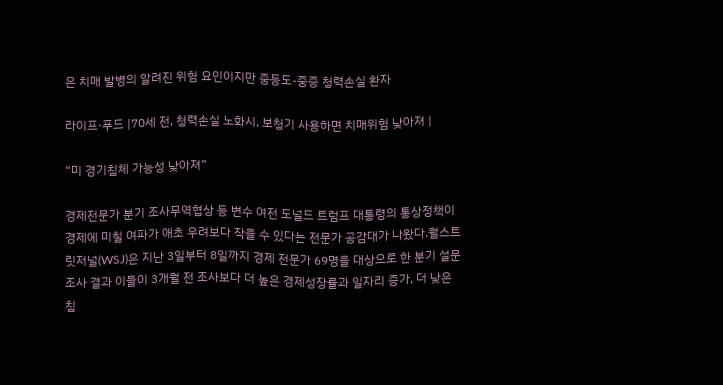은 치매 발병의 알려진 위험 요인이지만 중등도-중증 청력손실 환자

라이프·푸드 |70세 전, 청력손실 노화시, 보청기 사용하면 치매위험 낮아져 |

“미 경기침체 가능성 낮아져”

경제전문가 분기 조사무역협상 등 변수 여전 도널드 트럼프 대통령의 통상정책이 경제에 미칠 여파가 애초 우려보다 작을 수 있다는 전문가 공감대가 나왔다.월스트릿저널(WSJ)은 지난 3일부터 8일까지 경제 전문가 69명을 대상으로 한 분기 설문조사 결과 이들이 3개월 전 조사보다 더 높은 경제성장률과 일자리 증가, 더 낮은 침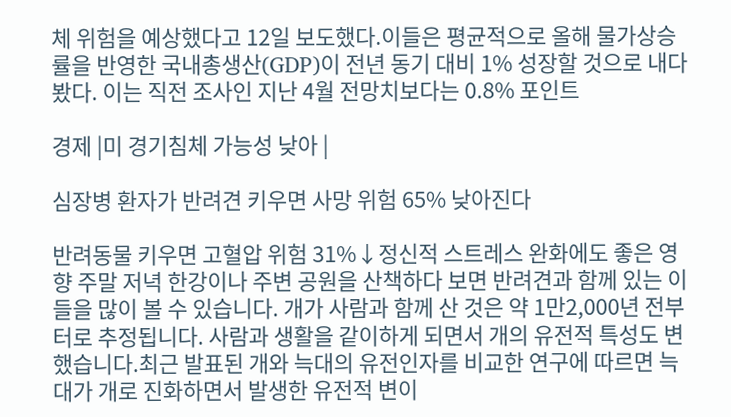체 위험을 예상했다고 12일 보도했다.이들은 평균적으로 올해 물가상승률을 반영한 국내총생산(GDP)이 전년 동기 대비 1% 성장할 것으로 내다봤다. 이는 직전 조사인 지난 4월 전망치보다는 0.8% 포인트

경제 |미 경기침체 가능성 낮아 |

심장병 환자가 반려견 키우면 사망 위험 65% 낮아진다

반려동물 키우면 고혈압 위험 31%↓정신적 스트레스 완화에도 좋은 영향 주말 저녁 한강이나 주변 공원을 산책하다 보면 반려견과 함께 있는 이들을 많이 볼 수 있습니다. 개가 사람과 함께 산 것은 약 1만2,000년 전부터로 추정됩니다. 사람과 생활을 같이하게 되면서 개의 유전적 특성도 변했습니다.최근 발표된 개와 늑대의 유전인자를 비교한 연구에 따르면 늑대가 개로 진화하면서 발생한 유전적 변이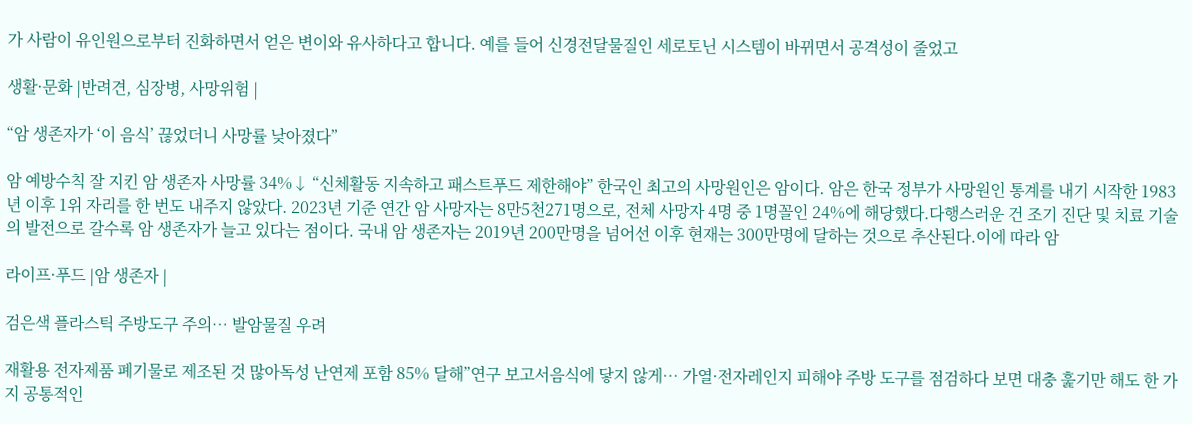가 사람이 유인원으로부터 진화하면서 얻은 변이와 유사하다고 합니다. 예를 들어 신경전달물질인 세로토닌 시스템이 바뀌면서 공격성이 줄었고

생활·문화 |반려견, 심장병, 사망위험 |

“암 생존자가 ‘이 음식’ 끊었더니 사망률 낮아졌다”

암 예방수칙 잘 지킨 암 생존자 사망률 34%↓ “신체활동 지속하고 패스트푸드 제한해야” 한국인 최고의 사망원인은 암이다. 암은 한국 정부가 사망원인 통계를 내기 시작한 1983년 이후 1위 자리를 한 번도 내주지 않았다. 2023년 기준 연간 암 사망자는 8만5천271명으로, 전체 사망자 4명 중 1명꼴인 24%에 해당했다.다행스러운 건 조기 진단 및 치료 기술의 발전으로 갈수록 암 생존자가 늘고 있다는 점이다. 국내 암 생존자는 2019년 200만명을 넘어선 이후 현재는 300만명에 달하는 것으로 추산된다.이에 따라 암

라이프·푸드 |암 생존자 |

검은색 플라스틱 주방도구 주의… 발암물질 우려

재활용 전자제품 폐기물로 제조된 것 많아독성 난연제 포함 85% 달해”연구 보고서음식에 닿지 않게… 가열·전자레인지 피해야 주방 도구를 점검하다 보면 대충 훑기만 해도 한 가지 공통적인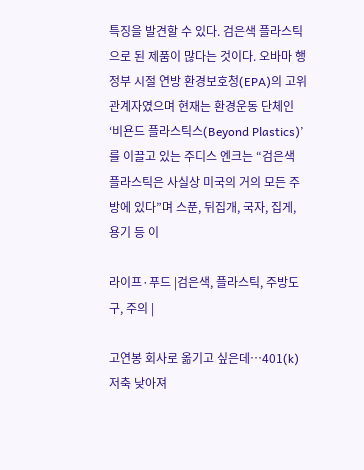특징을 발견할 수 있다. 검은색 플라스틱으로 된 제품이 많다는 것이다. 오바마 행정부 시절 연방 환경보호청(EPA)의 고위 관계자였으며 현재는 환경운동 단체인 ‘비욘드 플라스틱스(Beyond Plastics)’를 이끌고 있는 주디스 엔크는 “검은색 플라스틱은 사실상 미국의 거의 모든 주방에 있다”며 스푼, 뒤집개, 국자, 집게, 용기 등 이

라이프·푸드 |검은색, 플라스틱, 주방도구, 주의 |

고연봉 회사로 옮기고 싶은데…401(k) 저축 낮아져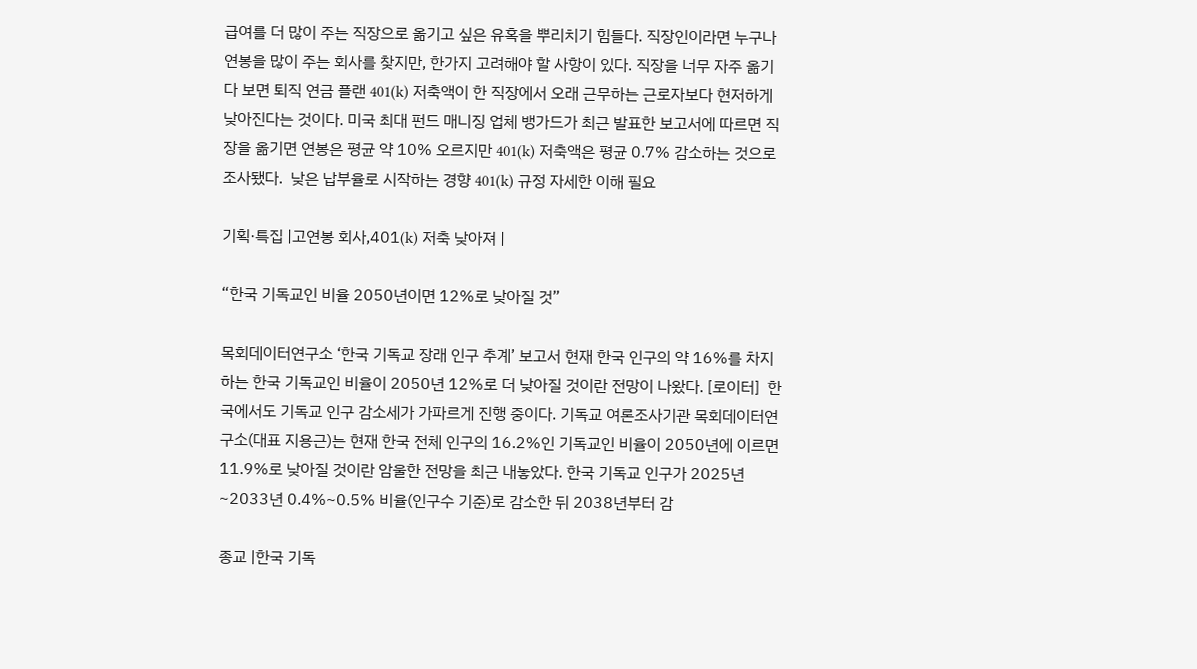급여를 더 많이 주는 직장으로 옮기고 싶은 유혹을 뿌리치기 힘들다. 직장인이라면 누구나 연봉을 많이 주는 회사를 찾지만, 한가지 고려해야 할 사항이 있다. 직장을 너무 자주 옮기다 보면 퇴직 연금 플랜 401(k) 저축액이 한 직장에서 오래 근무하는 근로자보다 현저하게 낮아진다는 것이다. 미국 최대 펀드 매니징 업체 뱅가드가 최근 발표한 보고서에 따르면 직장을 옮기면 연봉은 평균 약 10% 오르지만 401(k) 저축액은 평균 0.7% 감소하는 것으로 조사됐다.  낮은 납부율로 시작하는 경향 401(k) 규정 자세한 이해 필요

기획·특집 |고연봉 회사,401(k) 저축 낮아져 |

“한국 기독교인 비율 2050년이면 12%로 낮아질 것”

목회데이터연구소 ‘한국 기독교 장래 인구 추계’ 보고서 현재 한국 인구의 약 16%를 차지하는 한국 기독교인 비율이 2050년 12%로 더 낮아질 것이란 전망이 나왔다. [로이터]  한국에서도 기독교 인구 감소세가 가파르게 진행 중이다. 기독교 여론조사기관 목회데이터연구소(대표 지용근)는 현재 한국 전체 인구의 16.2%인 기독교인 비율이 2050년에 이르면 11.9%로 낮아질 것이란 암울한 전망을 최근 내놓았다. 한국 기독교 인구가 2025년~2033년 0.4%~0.5% 비율(인구수 기준)로 감소한 뒤 2038년부터 감

종교 |한국 기독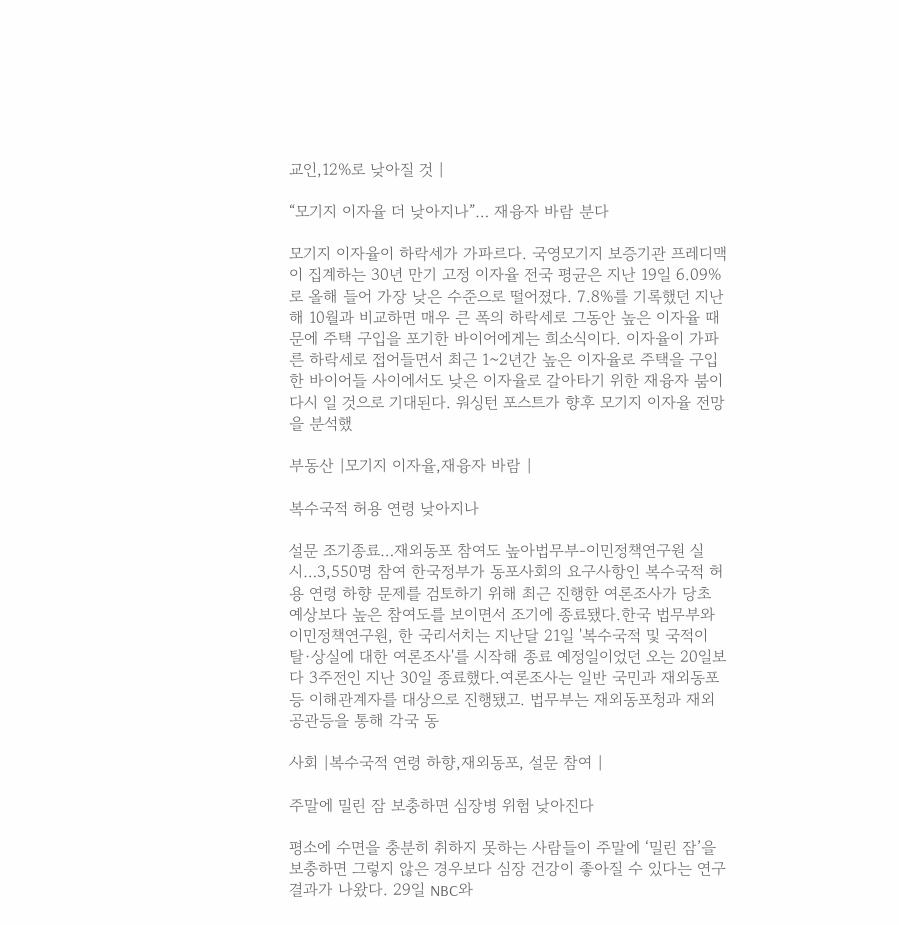교인,12%로 낮아질 것 |

“모기지 이자율 더 낮아지나”… 재융자 바람 분다

모기지 이자율이 하락세가 가파르다. 국영모기지 보증기관 프레디맥이 집계하는 30년 만기 고정 이자율 전국 평균은 지난 19일 6.09%로 올해 들어 가장 낮은 수준으로 떨어졌다. 7.8%를 기록했던 지난해 10월과 비교하면 매우 큰 폭의 하락세로 그동안 높은 이자율 때문에 주택 구입을 포기한 바이어에게는 희소식이다. 이자율이 가파른 하락세로 접어들면서 최근 1~2년간 높은 이자율로 주택을 구입한 바이어들 사이에서도 낮은 이자율로 갈아타기 위한 재융자 붐이 다시 일 것으로 기대된다. 워싱턴 포스트가 향후 모기지 이자율 전망을 분석했

부동산 |모기지 이자율,재융자 바람 |

복수국적 허용 연령 낮아지나

설문 조기종료…재외동포 참여도 높아법무부-이민정책연구원 실시…3,550명 참여 한국정부가 동포사회의 요구사항인 복수국적 허용 연령 하향 문제를 검토하기 위해 최근 진행한 여론조사가 당초 예상보다 높은 참여도를 보이면서 조기에 종료됐다.한국 법무부와 이민정책연구원, 한 국리서치는 지난달 21일 '복수국적 및 국적이탈·상실에 대한 여론조사'를 시작해 종료 예정일이었던 오는 20일보다 3주전인 지난 30일 종료했다.여론조사는 일반 국민과 재외동포 등 이해관계자를 대상으로 진행됐고. 법무부는 재외동포청과 재외공관등을 통해 각국 동

사회 |복수국적 연령 하향,재외동포, 설문 참여 |

주말에 밀린 잠 보충하면 심장병 위험 낮아진다

평소에 수면을 충분히 취하지 못하는 사람들이 주말에 ‘밀린 잠’을 보충하면 그렇지 않은 경우보다 심장 건강이 좋아질 수 있다는 연구 결과가 나왔다. 29일 NBC와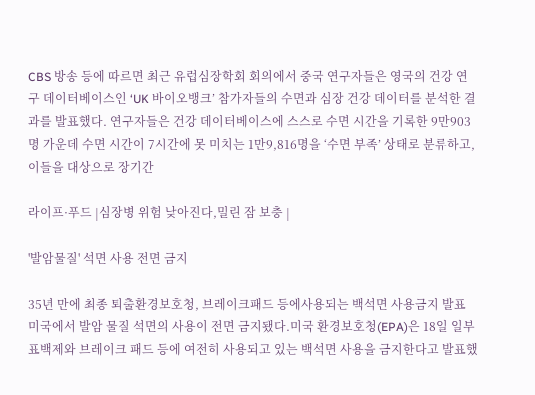CBS 방송 등에 따르면 최근 유럽심장학회 회의에서 중국 연구자들은 영국의 건강 연구 데이터베이스인 ‘UK 바이오뱅크’ 참가자들의 수면과 심장 건강 데이터를 분석한 결과를 발표했다. 연구자들은 건강 데이터베이스에 스스로 수면 시간을 기록한 9만903명 가운데 수면 시간이 7시간에 못 미치는 1만9,816명을 ‘수면 부족’ 상태로 분류하고, 이들을 대상으로 장기간

라이프·푸드 |심장병 위험 낮아진다,밀린 잠 보충 |

'발암물질' 석면 사용 전면 금지

35년 만에 최종 퇴출환경보호청, 브레이크패드 등에사용되는 백석면 사용금지 발표 미국에서 발암 물질 석면의 사용이 전면 금지됐다.미국 환경보호청(EPA)은 18일 일부 표백제와 브레이크 패드 등에 여전히 사용되고 있는 백석면 사용을 금지한다고 발표했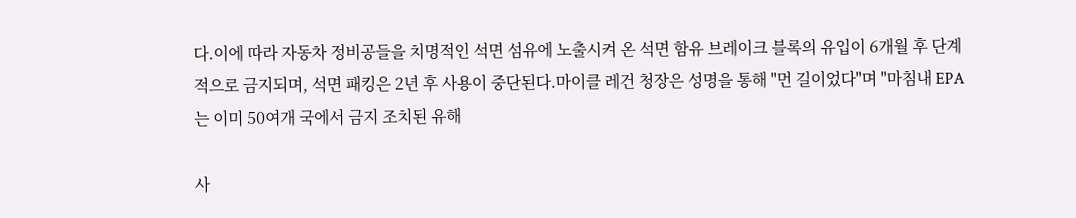다.이에 따라 자동차 정비공들을 치명적인 석면 섬유에 노출시켜 온 석면 함유 브레이크 블록의 유입이 6개월 후 단계적으로 금지되며, 석면 패킹은 2년 후 사용이 중단된다.마이클 레건 청장은 성명을 통해 "먼 길이었다"며 "마침내 EPA는 이미 50여개 국에서 금지 조치된 유해

사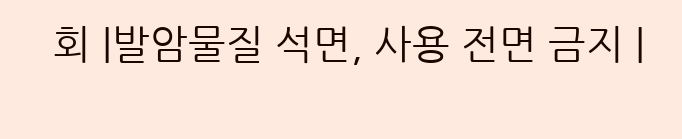회 |발암물질 석면, 사용 전면 금지 |